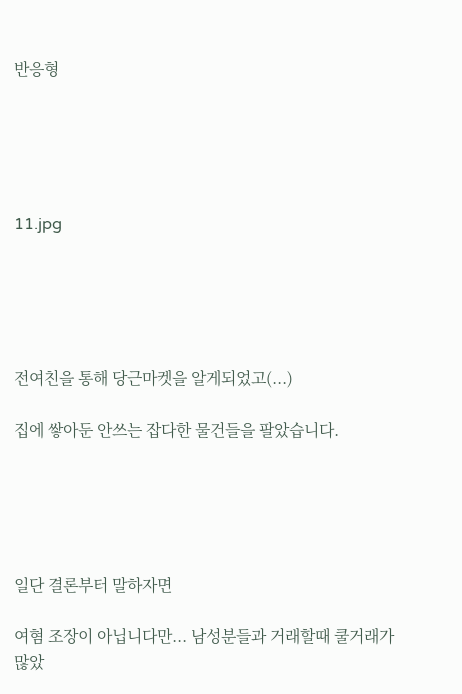반응형





11.jpg





전여친을 통해 당근마켓을 알게되었고(...)

집에 쌓아둔 안쓰는 잡다한 물건들을 팔았습니다.





일단 결론부터 말하자면

여혐 조장이 아닙니다만... 남성분들과 거래할때 쿨거래가 많았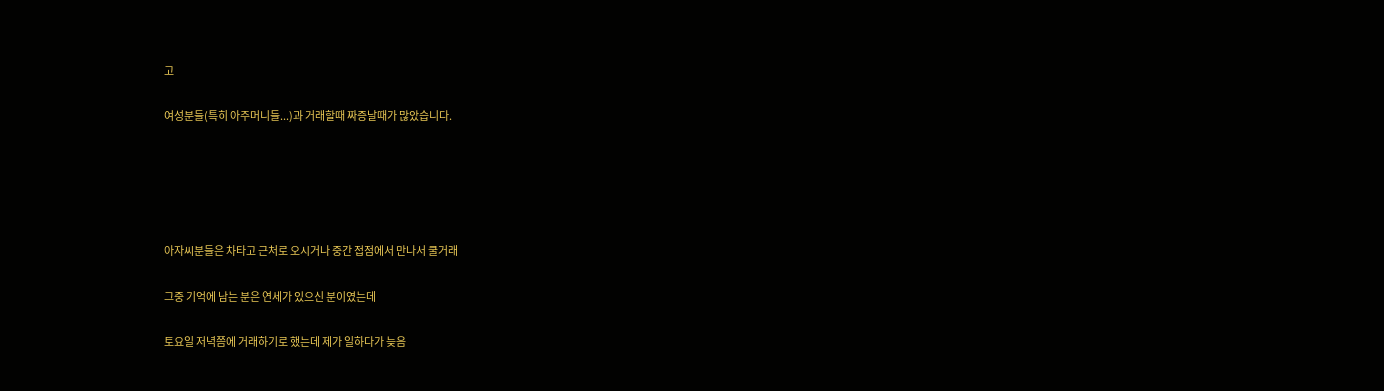고

여성분들(특히 아주머니들...)과 거래할때 짜증날때가 많았습니다.





아자씨분들은 차타고 근처로 오시거나 중간 접점에서 만나서 쿨거래

그중 기억에 남는 분은 연세가 있으신 분이였는데

토요일 저녁쯤에 거래하기로 했는데 제가 일하다가 늦음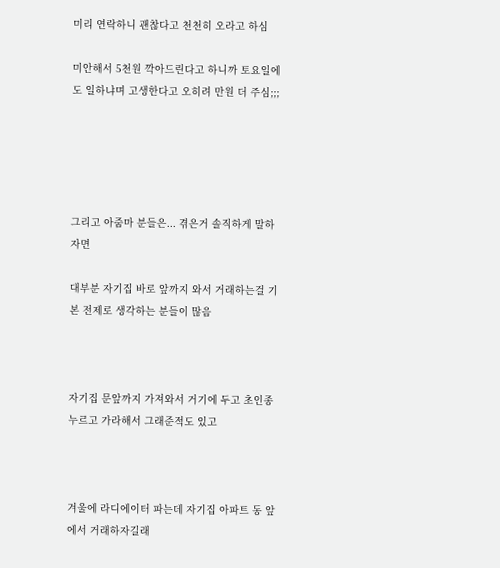미리 연락하니 괜찮다고 천천히 오라고 하심

미안해서 5천원 깍아드린다고 하니까 토요일에도 일하냐며 고생한다고 오히려 만원 더 주심;;;





그리고 아줌마 분들은... 겪은거 솔직하게 말하자면

대부분 자기집 바로 앞까지 와서 거래하는걸 기본 전제로 생각하는 분들이 많음



자기집 문앞까지 가져와서 거기에 두고 초인종 누르고 가라해서 그래준적도 있고



겨울에 라디에이터 파는데 자기집 아파트 동 앞에서 거래하자길래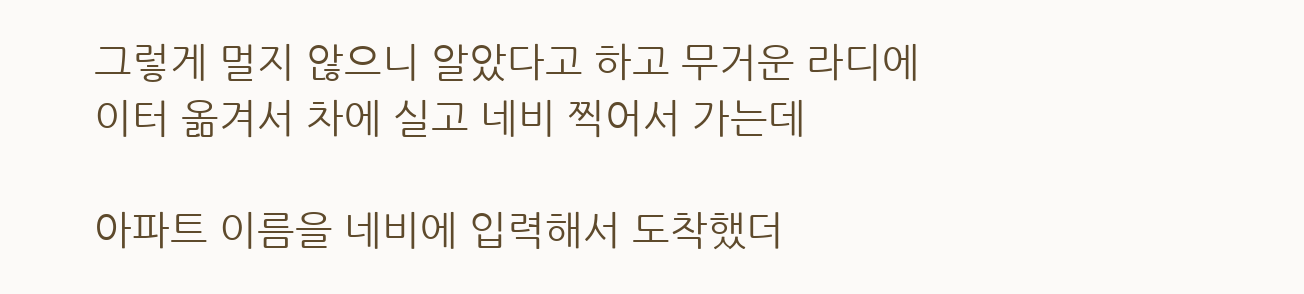그렇게 멀지 않으니 알았다고 하고 무거운 라디에이터 옮겨서 차에 실고 네비 찍어서 가는데

아파트 이름을 네비에 입력해서 도착했더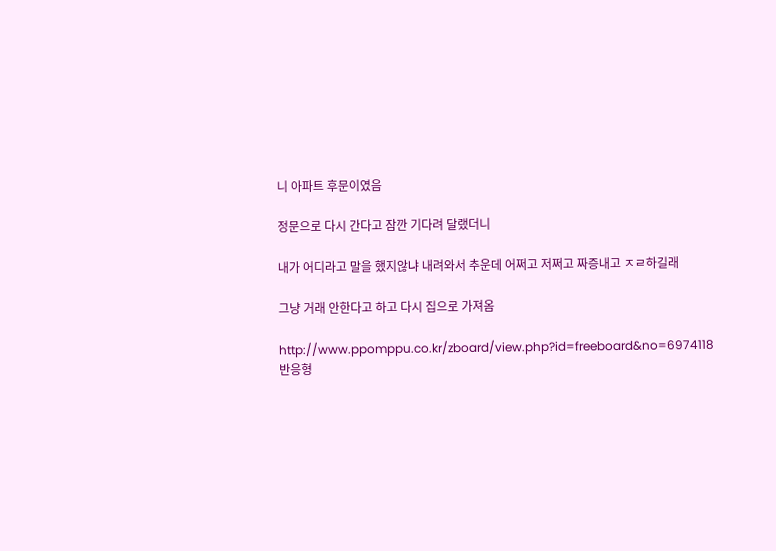니 아파트 후문이였음

정문으로 다시 간다고 잠깐 기다려 달랬더니

내가 어디라고 말을 했지않냐 내려와서 추운데 어쩌고 저쩌고 짜증내고 ㅈㄹ하길래

그냥 거래 안한다고 하고 다시 집으로 가져옴

http://www.ppomppu.co.kr/zboard/view.php?id=freeboard&no=6974118
반응형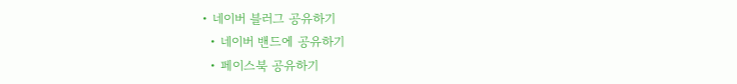• 네이버 블러그 공유하기
  • 네이버 밴드에 공유하기
  • 페이스북 공유하기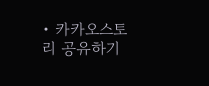• 카카오스토리 공유하기